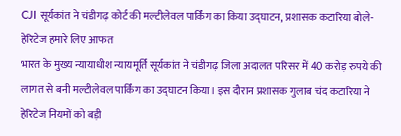CJI सूर्यकांत ने चंडीगढ़ कोर्ट की मल्टीलेवल पार्किंग का किया उद्घाटन, प्रशासक कटारिया बोले- हेरिटेज हमारे लिए आफत
भारत के मुख्य न्यायाधीश न्यायमूर्ति सूर्यकांत ने चंडीगढ़ जिला अदालत परिसर में 40 करोड़ रुपये की लागत से बनी मल्टीलेवल पार्किंग का उद्घाटन किया। इस दौरान प्रशासक गुलाब चंद कटारिया ने हेरिटेज नियमों को बड़ी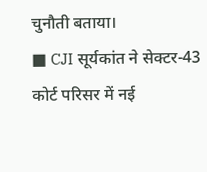चुनौती बताया।
■ CJI सूर्यकांत ने सेक्टर-43 कोर्ट परिसर में नई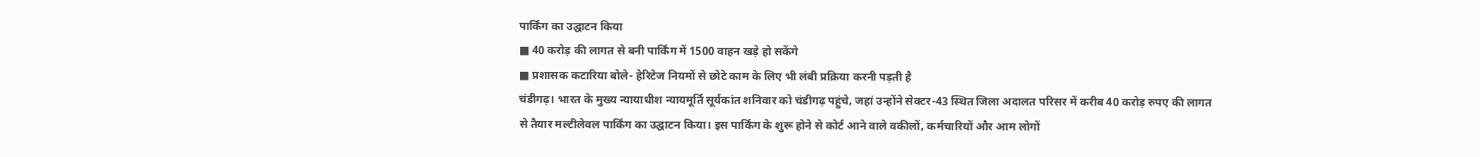पार्किंग का उद्घाटन किया
■ 40 करोड़ की लागत से बनी पार्किंग में 1500 वाहन खड़े हो सकेंगे
■ प्रशासक कटारिया बोले- हेरिटेज नियमों से छोटे काम के लिए भी लंबी प्रक्रिया करनी पड़ती है
चंडीगढ़। भारत के मुख्य न्यायाधीश न्यायमूर्ति सूर्यकांत शनिवार को चंडीगढ़ पहुंचे, जहां उन्होंने सेक्टर-43 स्थित जिला अदालत परिसर में करीब 40 करोड़ रुपए की लागत से तैयार मल्टीलेवल पार्किंग का उद्घाटन किया। इस पार्किंग के शुरू होने से कोर्ट आने वाले वकीलों, कर्मचारियों और आम लोगों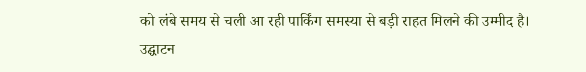को लंबे समय से चली आ रही पार्किंग समस्या से बड़ी राहत मिलने की उम्मीद है।
उद्घाटन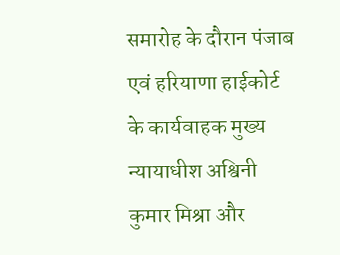समारोह के दौरान पंजाब एवं हरियाणा हाईकोर्ट के कार्यवाहक मुख्य न्यायाधीश अश्विनी कुमार मिश्रा और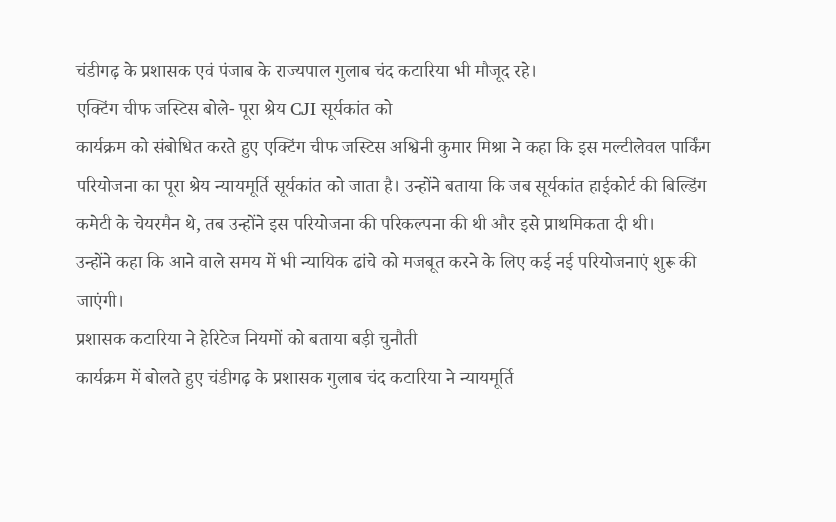चंडीगढ़ के प्रशासक एवं पंजाब के राज्यपाल गुलाब चंद कटारिया भी मौजूद रहे।
एक्टिंग चीफ जस्टिस बोले- पूरा श्रेय CJI सूर्यकांत को
कार्यक्रम को संबोधित करते हुए एक्टिंग चीफ जस्टिस अश्विनी कुमार मिश्रा ने कहा कि इस मल्टीलेवल पार्किंग परियोजना का पूरा श्रेय न्यायमूर्ति सूर्यकांत को जाता है। उन्होंने बताया कि जब सूर्यकांत हाईकोर्ट की बिल्डिंग कमेटी के चेयरमैन थे, तब उन्होंने इस परियोजना की परिकल्पना की थी और इसे प्राथमिकता दी थी।
उन्होंने कहा कि आने वाले समय में भी न्यायिक ढांचे को मजबूत करने के लिए कई नई परियोजनाएं शुरू की जाएंगी।
प्रशासक कटारिया ने हेरिटेज नियमों को बताया बड़ी चुनौती
कार्यक्रम में बोलते हुए चंडीगढ़ के प्रशासक गुलाब चंद कटारिया ने न्यायमूर्ति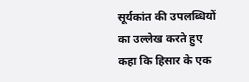सूर्यकांत की उपलब्धियों का उल्लेख करते हुए कहा कि हिसार के एक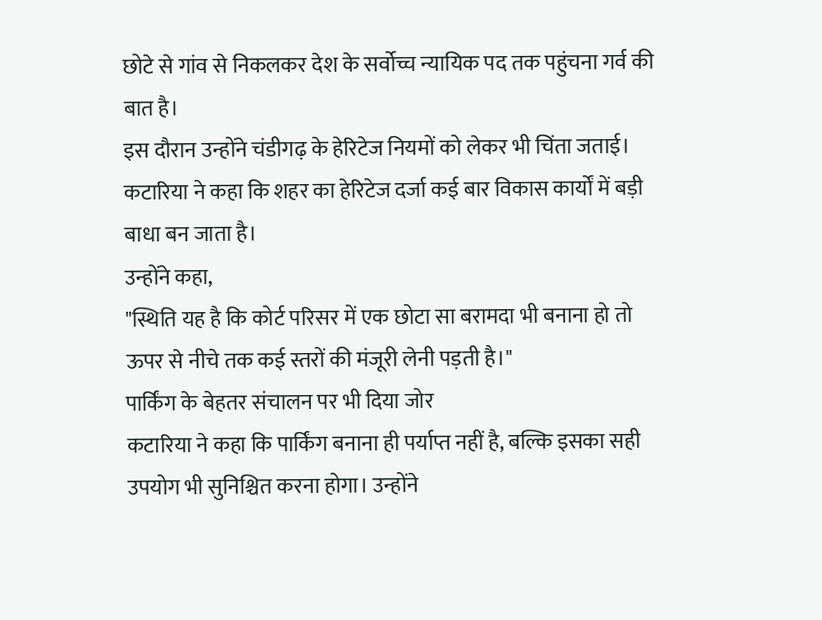छोटे से गांव से निकलकर देश के सर्वोच्च न्यायिक पद तक पहुंचना गर्व की बात है।
इस दौरान उन्होंने चंडीगढ़ के हेरिटेज नियमों को लेकर भी चिंता जताई। कटारिया ने कहा कि शहर का हेरिटेज दर्जा कई बार विकास कार्यों में बड़ी बाधा बन जाता है।
उन्होंने कहा,
"स्थिति यह है कि कोर्ट परिसर में एक छोटा सा बरामदा भी बनाना हो तो ऊपर से नीचे तक कई स्तरों की मंजूरी लेनी पड़ती है।"
पार्किंग के बेहतर संचालन पर भी दिया जोर
कटारिया ने कहा कि पार्किंग बनाना ही पर्याप्त नहीं है, बल्कि इसका सही उपयोग भी सुनिश्चित करना होगा। उन्होंने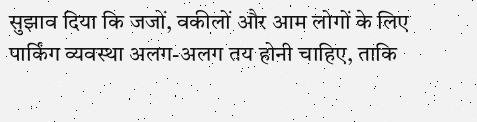सुझाव दिया कि जजों, वकीलों और आम लोगों के लिए पार्किंग व्यवस्था अलग-अलग तय होनी चाहिए, ताकि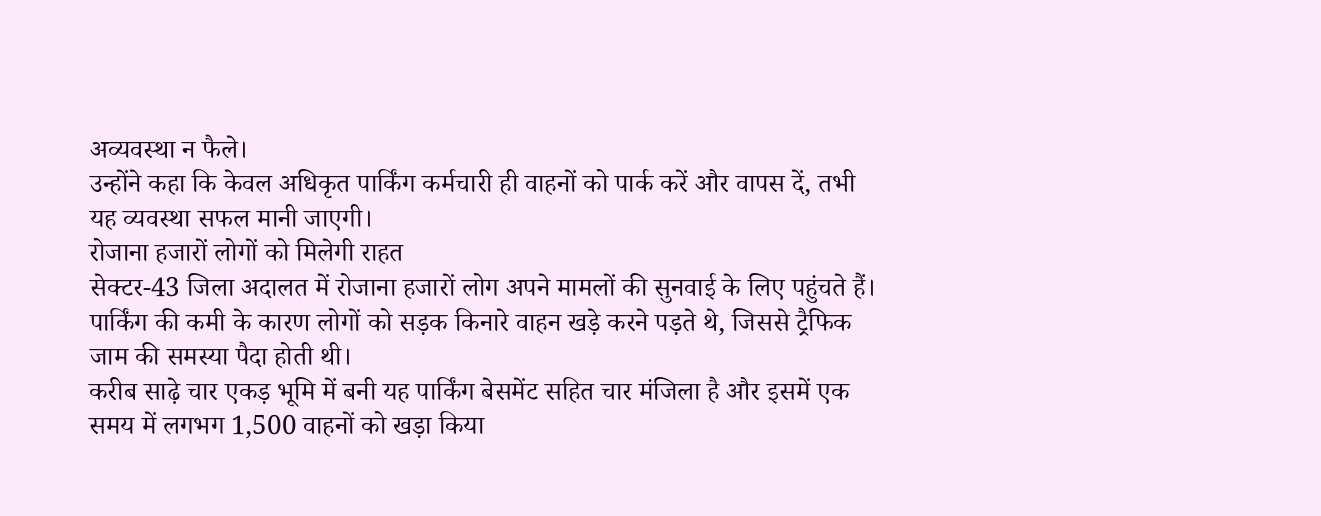अव्यवस्था न फैले।
उन्होंने कहा कि केवल अधिकृत पार्किंग कर्मचारी ही वाहनों को पार्क करें और वापस दें, तभी यह व्यवस्था सफल मानी जाएगी।
रोजाना हजारों लोगों को मिलेगी राहत
सेक्टर-43 जिला अदालत में रोजाना हजारों लोग अपने मामलों की सुनवाई के लिए पहुंचते हैं। पार्किंग की कमी के कारण लोगों को सड़क किनारे वाहन खड़े करने पड़ते थे, जिससे ट्रैफिक जाम की समस्या पैदा होती थी।
करीब साढ़े चार एकड़ भूमि में बनी यह पार्किंग बेसमेंट सहित चार मंजिला है और इसमें एक समय में लगभग 1,500 वाहनों को खड़ा किया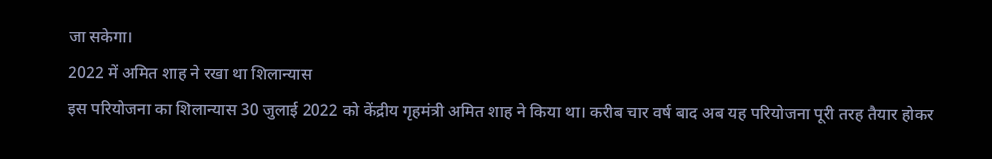जा सकेगा।
2022 में अमित शाह ने रखा था शिलान्यास
इस परियोजना का शिलान्यास 30 जुलाई 2022 को केंद्रीय गृहमंत्री अमित शाह ने किया था। करीब चार वर्ष बाद अब यह परियोजना पूरी तरह तैयार होकर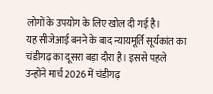लोगों के उपयोग के लिए खोल दी गई है।
यह सीजेआई बनने के बाद न्यायमूर्ति सूर्यकांत का चंडीगढ़ का दूसरा बड़ा दौरा है। इससे पहले उन्होंने मार्च 2026 में चंडीगढ़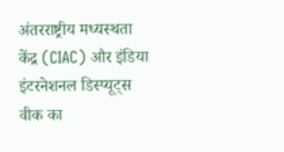अंतरराष्ट्रीय मध्यस्थता केंद्र (CIAC) और इंडिया इंटरनेशनल डिस्प्यूट्स वीक का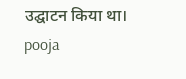उद्घाटन किया था।
pooja